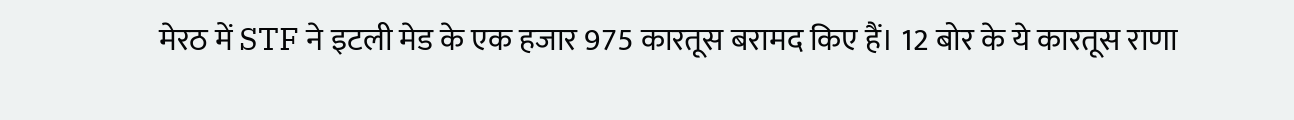मेरठ में STF ने इटली मेड के एक हजार 975 कारतूस बरामद किए हैं। 12 बोर के ये कारतूस राणा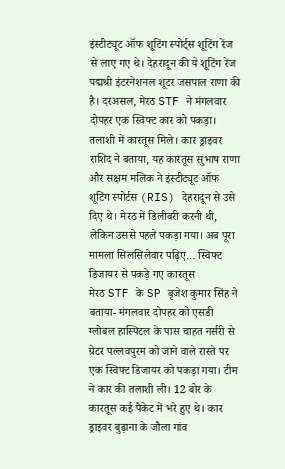इंस्टीट्यूट ऑफ शूटिंग स्पोर्ट्स शूटिंग रेंज से लाए गए थे। देहरादून की ये शूटिंग रेंज पद्मश्री इंटरनेशनल शूटर जसपाल राणा की है। दरअसल, मेरठ STF ने मंगलवार दोपहर एक स्विफ्ट कार को पकड़ा। तलाशी में कारतूस मिले। कार ड्राइवर राशिद ने बताया, यह कारतूस सुभाष राणा और सक्षम मलिक ने इंस्टीट्यूट ऑफ शूटिंग स्पोर्टस (RIS) देहरादून से उसे दिए थे। मेरठ में डिलीवरी करनी थी, लेकिन उससे पहले पकड़ा गया। अब पूरा मामला सिलसिलेवार पढ़िए… स्विफ्ट डिजायर से पकड़े गए कारतूस
मेरठ STF के SP बृजेश कुमार सिंह ने बताया- मंगलवार दोपहर को एसडी ग्लोबल हास्पिटल के पास चाहत नर्सरी से ग्रेटर पल्लवपुरम को जाने वाले रास्ते पर एक स्विफ्ट डिजायर को पकड़ा गया। टीम ने कार की तलाशी ली। 12 बोर के कारतूस कई पैकेट में भरे हुए थे। कार ड्राइवर बुढ़ाना के जौला गांव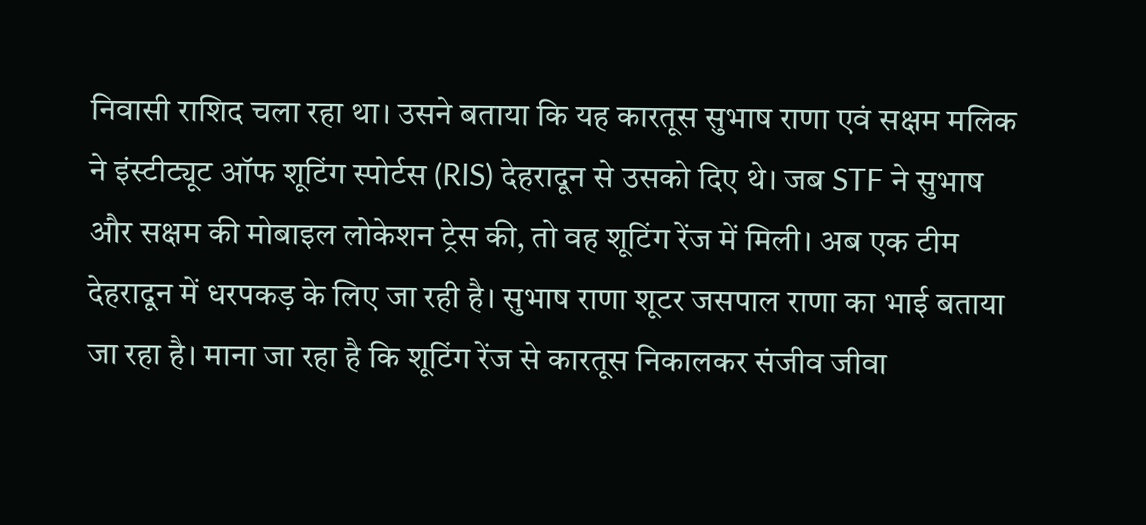निवासी राशिद चला रहा था। उसने बताया कि यह कारतूस सुभाष राणा एवं सक्षम मलिक ने इंस्टीट्यूट ऑफ शूटिंग स्पोर्टस (RIS) देहरादून से उसको दिए थे। जब STF ने सुभाष और सक्षम की मोबाइल लोकेशन ट्रेस की, तो वह शूटिंग रेंज में मिली। अब एक टीम देहरादून में धरपकड़ के लिए जा रही है। सुभाष राणा शूटर जसपाल राणा का भाई बताया जा रहा है। माना जा रहा है कि शूटिंग रेंज से कारतूस निकालकर संजीव जीवा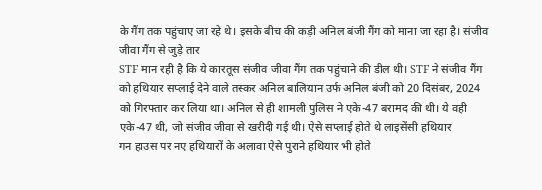के गैंग तक पहुंचाए जा रहे थे। इसके बीच की कड़ी अनिल बंजी गैंग को माना जा रहा है। संजीव जीवा गैंग से जुड़े तार
STF मान रही है कि ये कारतूस संजीव जीवा गैंग तक पहुंचाने की डील थी। STF ने संजीव गैंग को हथियार सप्लाई देने वाले तस्कर अनिल बालियान उर्फ अनिल बंजी को 20 दिसंबर, 2024 को गिरफ्तार कर लिया था। अनिल से ही शामली पुलिस ने एके-47 बरामद की थी। ये वही एके-47 थी, जो संजीव जीवा से खरीदी गई थी। ऐसे सप्लाई होते थे लाइसेंसी हथियार
गन हाउस पर नए हथियारों के अलावा ऐसे पुराने हथियार भी होते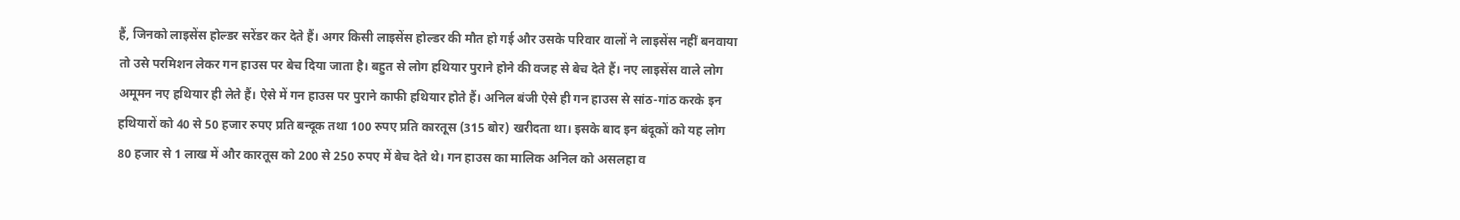हैं, जिनको लाइसेंस होल्डर सरेंडर कर देते हैं। अगर किसी लाइसेंस होल्डर की मौत हो गई और उसके परिवार वालों ने लाइसेंस नहीं बनवाया तो उसे परमिशन लेकर गन हाउस पर बेच दिया जाता है। बहुत से लोग हथियार पुराने होने की वजह से बेच देते हैं। नए लाइसेंस वाले लोग अमूमन नए हथियार ही लेते हैं। ऐसे में गन हाउस पर पुराने काफी हथियार होते हैं। अनिल बंजी ऐसे ही गन हाउस से सांठ-गांठ करके इन हथियारों को 40 से 50 हजार रुपए प्रति बन्दूक तथा 100 रुपए प्रति कारतूस (315 बोर) खरीदता था। इसके बाद इन बंदूकों को यह लोग 80 हजार से 1 लाख में और कारतूस को 200 से 250 रुपए में बेच देते थे। गन हाउस का मालिक अनिल को असलहा व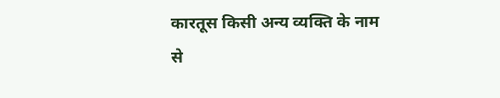कारतूस किसी अन्य व्यक्ति के नाम से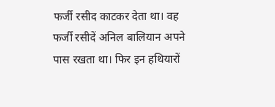फर्जी रसीद काटकर देता था। वह फर्जी रसीदें अनिल बालियान अपने पास रखता था। फिर इन हथियारों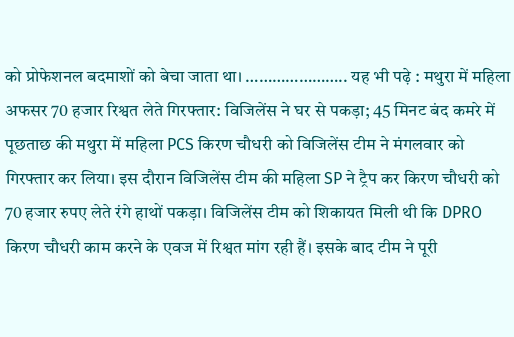को प्रोफेशनल बदमाशों को बेचा जाता था। ………………….. यह भी पढ़े : मथुरा में महिला अफसर 70 हजार रिश्वत लेते गिरफ्तार: विजिलेंस ने घर से पकड़ा; 45 मिनट बंद कमरे में पूछताछ की मथुरा में महिला PCS किरण चौधरी को विजिलेंस टीम ने मंगलवार को गिरफ्तार कर लिया। इस दौरान विजिलेंस टीम की महिला SP ने ट्रैप कर किरण चौधरी को 70 हजार रुपए लेते रंगे हाथों पकड़ा। विजिलेंस टीम को शिकायत मिली थी कि DPRO किरण चौधरी काम करने के एवज में रिश्वत मांग रही हैं। इसके बाद टीम ने पूरी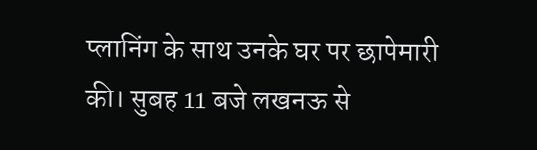प्लानिंग के साथ उनके घर पर छापेमारी की। सुबह 11 बजे लखनऊ से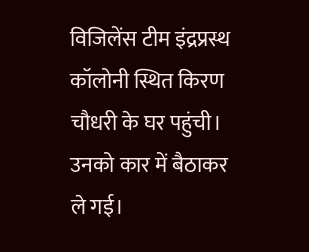विजिलेंस टीम इंद्रप्रस्थ कॉलोनी स्थित किरण चौधरी के घर पहुंची। उनको कार में बैठाकर ले गई।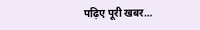पढ़िए पूरी खबर…